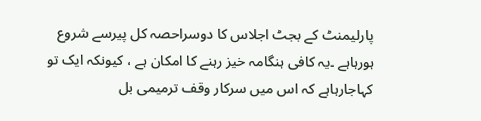پارلیمنٹ کے بجٹ اجلاس کا دوسراحصہ کل پیرسے شروع ہورہاہے ۔یہ کافی ہنگامہ خیز رہنے کا امکان ہے ، کیونکہ ایک تو کہاجارہاہے کہ اس میں سرکار وقف ترمیمی بل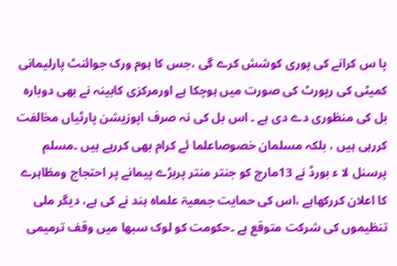پا س کرانے کی پوری کوشش کرے گی ،جس کا ہوم ورک جوائنٹ پارلیمانی کمیٹی کی رپورٹ کی صورت میں ہوچکا ہے اورمرکزی کابینہ نے بھی دوبارہ بل کی منظوری دے دی ہے ۔ اس بل کی نہ صرف اپوزیشن پارٹیاں مخالفت کررہی ہیں ، بلکہ مسلمان خصوصاعلما ئے کرام بھی کررہے ہیں ۔مسلم پرسنل لا ء بورڈ نے 13مارچ کو جنتر منتر پربڑے پیمانے پر احتجاج ومظاہرے کا اعلان کررکھاہے ،اس کی حمایت جمعیۃ علماہ ہند نے کی ہے، دیگر ملی تنظیموں کی شرکت متوقع ہے ۔حکومت کو لوک سبھا میں وقف ترمیمی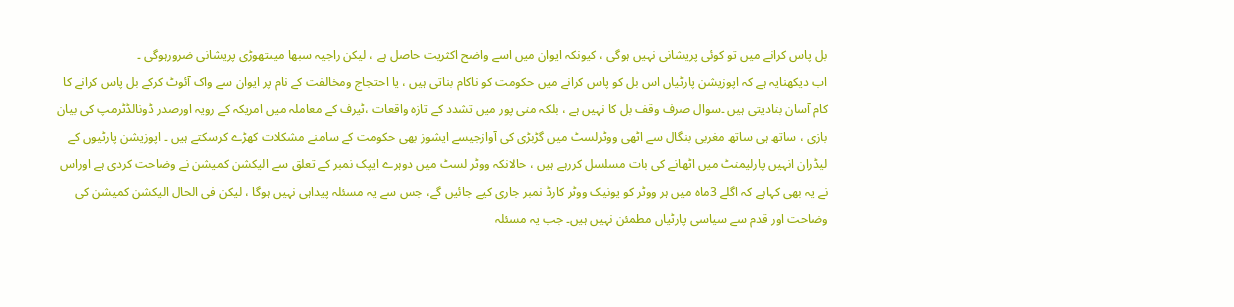بل پاس کرانے میں تو کوئی پریشانی نہیں ہوگی ، کیونکہ ایوان میں اسے واضح اکثریت حاصل ہے ، لیکن راجیہ سبھا میںتھوڑی پریشانی ضرورہوگی ۔
اب دیکھنایہ ہے کہ اپوزیشن پارٹیاں اس بل کو پاس کرانے میں حکومت کو ناکام بناتی ہیں ، یا احتجاج ومخالفت کے نام پر ایوان سے واک آئوٹ کرکے بل پاس کرانے کا کام آسان بنادیتی ہیں ۔سوال صرف وقف بل کا نہیں ہے ، بلکہ منی پور میں تشدد کے تازہ واقعات ،ٹیرف کے معاملہ میں امریکہ کے رویہ اورصدر ڈونالڈٹرمپ کی بیان بازی ، ساتھ ہی ساتھ مغربی بنگال سے اٹھی ووٹرلسٹ میں گڑبڑی کی آوازجیسے ایشوز بھی حکومت کے سامنے مشکلات کھڑے کرسکتے ہیں ۔ اپوزیشن پارٹیوں کے لیڈران انہیں پارلیمنٹ میں اٹھانے کی بات مسلسل کررہے ہیں ، حالانکہ ووٹر لسٹ میں دوہرے ایپک نمبر کے تعلق سے الیکشن کمیشن نے وضاحت کردی ہے اوراس نے یہ بھی کہاہے کہ اگلے 3ماہ میں ہر ووٹر کو یونیک ووٹر کارڈ نمبر جاری کیے جائیں گے، جس سے یہ مسئلہ پیداہی نہیں ہوگا ، لیکن فی الحال الیکشن کمیشن کی وضاحت اور قدم سے سیاسی پارٹیاں مطمئن نہیں ہیں۔ جب یہ مسئلہ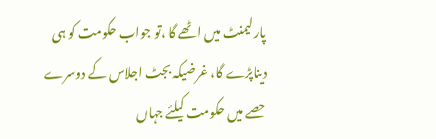پارلیمنٹ میں اٹھے گا ،تو جواب حکومت کو ہی دیناپڑے گا، غرضیکہ بجٹ اجلاس کے دوسرے حصے میں حکومت کیلئے جہاں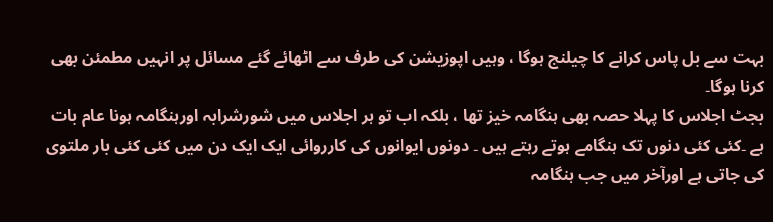بہت سے بل پاس کرانے کا چیلنج ہوگا ، وہیں اپوزیشن کی طرف سے اٹھائے گئے مسائل پر انہیں مطمئن بھی کرنا ہوگا۔
بجٹ اجلاس کا پہلا حصہ بھی ہنگامہ خیز تھا ، بلکہ اب تو ہر اجلاس میں شورشرابہ اورہنگامہ ہونا عام بات ہے ۔کئی کئی دنوں تک ہنگامے ہوتے رہتے ہیں ۔ دونوں ایوانوں کی کارروائی ایک ایک دن میں کئی کئی بار ملتوی کی جاتی ہے اورآخر میں جب ہنگامہ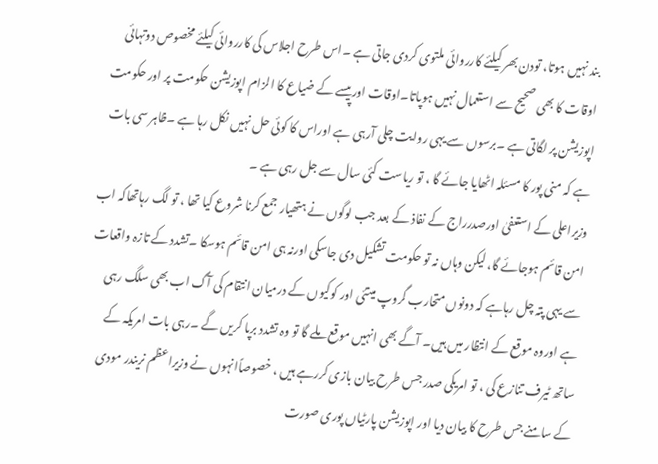بند نہیں ہوتا، تودن بھر کیلئے کارروائی ملتوی کردی جاتی ہے ۔اس طرح اجلاس کی کارروائی کیلئے مخصوص دوتہائی اوقات کا بھی صحیح سے استعمال نہیں ہوپاتا۔اوقات اورپیسے کے ضیاع کا الزام اپوزیشن حکومت پر اور حکومت اپوزیشن پر لگاتی ہے ۔برسوں سے یہی روایت چلی آرہی ہے اوراس کا کوئی حل نہیں نکل رہا ہے ۔ظاہر سی بات ہے کہ منی پور کا مسئلہ اٹھایا جائے گا ، تو ریاست کئی سال سے جل رہی ہے ۔
وزیراعلی کے استعفیٰ اورصدرراج کے نفاذ کے بعد جب لوگوں نے ہتھیار جمع کرنا شروع کیا تھا ، تو لگ رہاتھاکہ اب امن قائم ہوجائے گا، لیکن وہاں نہ تو حکومت تشکیل دی جاسکی اورنہ ہی امن قائم ہوسکا ۔تشدد کے تازہ واقعات سے یہی پتہ چل رہاہے کہ دونوں متحارب گروپ میتئی اور کوکیوں کے درمیان انتقام کی آگ اب بھی سلگ رہی ہے اوروہ موقع کے انتظار میں ہیں۔ آگے بھی انہیں موقع ملے گا تو وہ تشدد برپا کریں گے ۔رہی بات امریکہ کے ساتھ ٹیرف تنازع کی ، تو امریکی صدر جس طرح بیان بازی کررہے ہیں ، خصوصاًانہوں نے وزیراعظم نریندر مودی کے سامنے جس طرح کا بیان دیا اور اپوزیشن پارٹیاں پوری صورت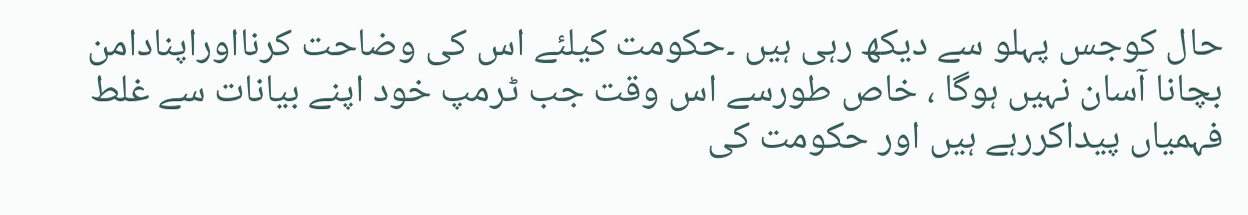حال کوجس پہلو سے دیکھ رہی ہیں ۔حکومت کیلئے اس کی وضاحت کرنااوراپنادامن بچانا آسان نہیں ہوگا ، خاص طورسے اس وقت جب ٹرمپ خود اپنے بیانات سے غلط فہمیاں پیداکررہے ہیں اور حکومت کی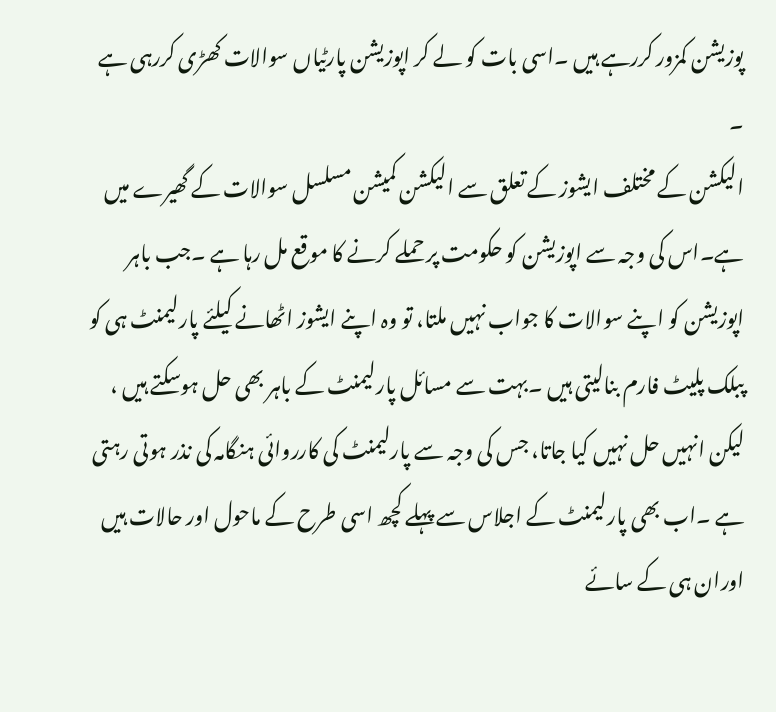پوزیشن کمزور کررہے ہیں ۔اسی بات کو لے کر اپوزیشن پارٹیاں سوالات کھڑی کررہی ہے ۔
الیکشن کے مختلف ایشوز کے تعلق سے الیکشن کمیشن مسلسل سوالات کے گھیرے میں ہے۔اس کی وجہ سے اپوزیشن کو حکومت پر حملے کرنے کا موقع مل رہا ہے ۔جب باہر اپوزیشن کو اپنے سوالات کا جواب نہیں ملتا، تو وہ اپنے ایشوز اٹھانے کیلئے پارلیمنٹ ہی کو پبلک پلیٹ فارم بنالیتی ہیں ۔بہت سے مسائل پارلیمنٹ کے باہر بھی حل ہوسکتے ہیں ، لیکن انہیں حل نہیں کیا جاتا، جس کی وجہ سے پارلیمنٹ کی کارروائی ہنگامہ کی نذر ہوتی رہتی ہے ۔اب بھی پارلیمنٹ کے اجلاس سے پہلے کچھ اسی طرح کے ماحول اور حالات ہیں اوران ہی کے سائے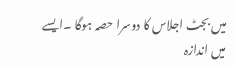میں بجٹ اجلاس کا دوسرا حصہ ہوگا ۔ایسے میں اندازہ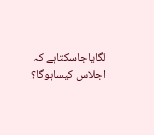لگایاجاسکتاہے کہ اجلاس کیساہوگا؟